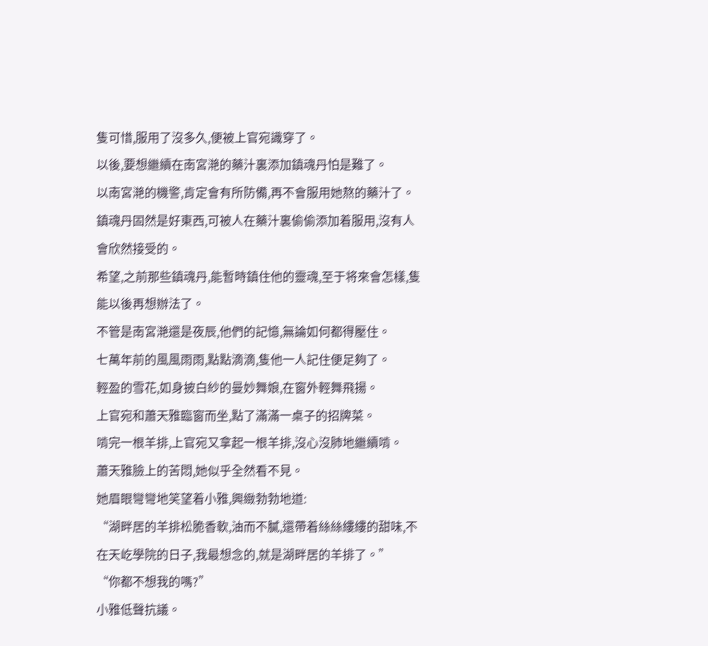隻可惜,服用了沒多久,便被上官宛識穿了。
以後,要想繼續在南宮滟的藥汁裏添加鎮魂丹怕是難了。
以南宮滟的機警,肯定會有所防備,再不會服用她熬的藥汁了。
鎮魂丹固然是好東西,可被人在藥汁裏偷偷添加着服用,沒有人會欣然接受的。
希望,之前那些鎮魂丹,能暫時鎮住他的靈魂,至于将來會怎樣,隻能以後再想辦法了。
不管是南宮滟還是夜辰,他們的記憶,無論如何都得壓住。
七萬年前的風風雨雨,點點滴滴,隻他一人記住便足夠了。
輕盈的雪花,如身披白紗的曼妙舞娘,在窗外輕舞飛揚。
上官宛和蕭天雅臨窗而坐,點了滿滿一桌子的招牌菜。
啃完一根羊排,上官宛又拿起一根羊排,沒心沒肺地繼續啃。
蕭天雅臉上的苦悶,她似乎全然看不見。
她眉眼彎彎地笑望着小雅,興緻勃勃地道:
“湖畔居的羊排松脆香軟,油而不膩,還帶着絲絲縷縷的甜味,不在天屹學院的日子,我最想念的,就是湖畔居的羊排了。”
“你都不想我的嗎?”
小雅低聲抗議。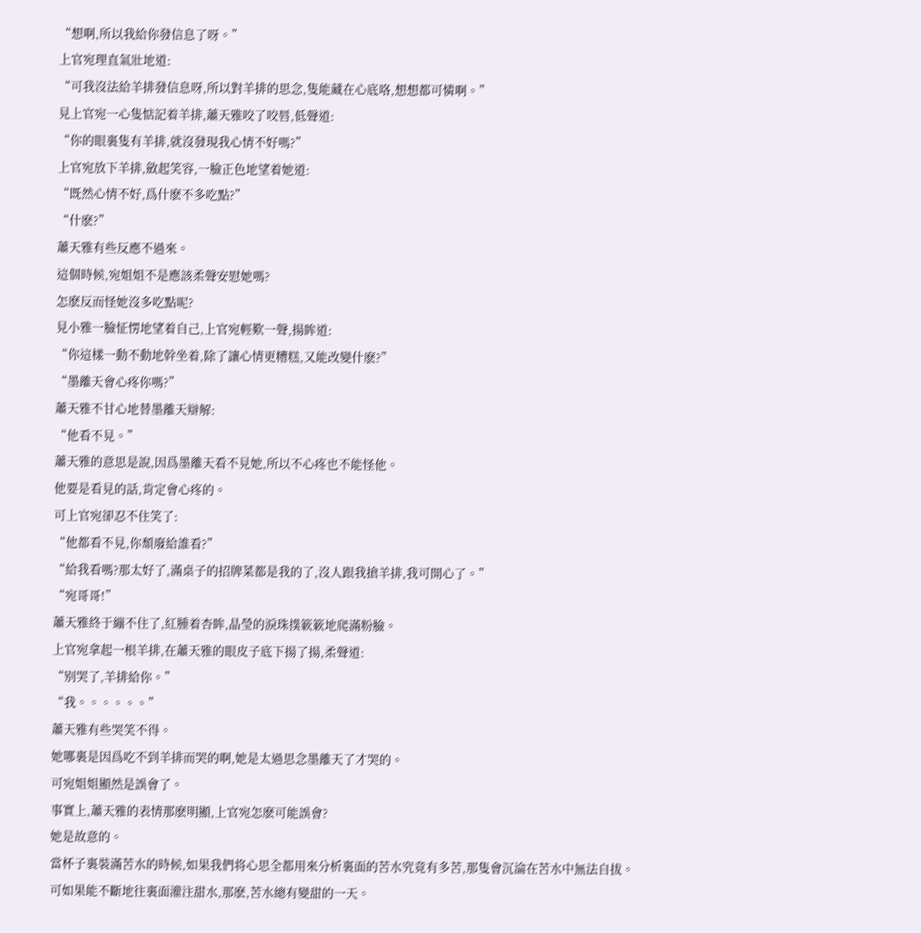“想啊,所以我給你發信息了呀。”
上官宛理直氣壯地道:
“可我沒法給羊排發信息呀,所以對羊排的思念,隻能藏在心底咯,想想都可憐啊。”
見上官宛一心隻惦記着羊排,蕭天雅咬了咬唇,低聲道:
“你的眼裏隻有羊排,就沒發現我心情不好嗎?”
上官宛放下羊排,斂起笑容,一臉正色地望着她道:
“既然心情不好,爲什麽不多吃點?”
“什麽?”
蕭天雅有些反應不過來。
這個時候,宛姐姐不是應該柔聲安慰她嗎?
怎麽反而怪她沒多吃點呢?
見小雅一臉怔愣地望着自己,上官宛輕歎一聲,揚眸道:
“你這樣一動不動地幹坐着,除了讓心情更糟糕,又能改變什麽?”
“墨離天會心疼你嗎?”
蕭天雅不甘心地替墨離天辯解:
“他看不見。”
蕭天雅的意思是說,因爲墨離天看不見她,所以不心疼也不能怪他。
他要是看見的話,肯定會心疼的。
可上官宛卻忍不住笑了:
“他都看不見,你頹廢給誰看?”
“給我看嗎?那太好了,滿桌子的招牌菜都是我的了,沒人跟我搶羊排,我可開心了。”
“宛哥哥!”
蕭天雅終于繃不住了,紅腫着杏眸,晶瑩的淚珠撲簌簌地爬滿粉臉。
上官宛拿起一根羊排,在蕭天雅的眼皮子底下揚了揚,柔聲道:
“别哭了,羊排給你。”
“我。。。。。。”
蕭天雅有些哭笑不得。
她哪裏是因爲吃不到羊排而哭的啊,她是太過思念墨離天了才哭的。
可宛姐姐顯然是誤會了。
事實上,蕭天雅的表情那麽明顯,上官宛怎麽可能誤會?
她是故意的。
當杯子裏裝滿苦水的時候,如果我們将心思全都用來分析裏面的苦水究竟有多苦,那隻會沉淪在苦水中無法自拔。
可如果能不斷地往裏面灌注甜水,那麽,苦水總有變甜的一天。